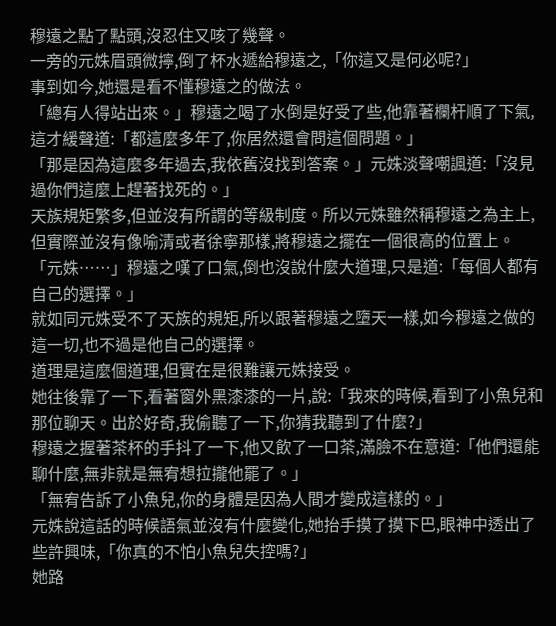穆遠之點了點頭,沒忍住又咳了幾聲。
一旁的元姝眉頭微擰,倒了杯水遞給穆遠之,「你這又是何必呢?」
事到如今,她還是看不懂穆遠之的做法。
「總有人得站出來。」穆遠之喝了水倒是好受了些,他靠著欄杆順了下氣,這才緩聲道:「都這麼多年了,你居然還會問這個問題。」
「那是因為這麼多年過去,我依舊沒找到答案。」元姝淡聲嘲諷道:「沒見過你們這麼上趕著找死的。」
天族規矩繁多,但並沒有所謂的等級制度。所以元姝雖然稱穆遠之為主上,但實際並沒有像喻清或者徐寧那樣,將穆遠之擺在一個很高的位置上。
「元姝……」穆遠之嘆了口氣,倒也沒說什麼大道理,只是道:「每個人都有自己的選擇。」
就如同元姝受不了天族的規矩,所以跟著穆遠之墮天一樣,如今穆遠之做的這一切,也不過是他自己的選擇。
道理是這麼個道理,但實在是很難讓元姝接受。
她往後靠了一下,看著窗外黑漆漆的一片,說:「我來的時候,看到了小魚兒和那位聊天。出於好奇,我偷聽了一下,你猜我聽到了什麼?」
穆遠之握著茶杯的手抖了一下,他又飲了一口茶,滿臉不在意道:「他們還能聊什麼,無非就是無宥想拉攏他罷了。」
「無宥告訴了小魚兒,你的身體是因為人間才變成這樣的。」
元姝說這話的時候語氣並沒有什麼變化,她抬手摸了摸下巴,眼神中透出了些許興味,「你真的不怕小魚兒失控嗎?」
她路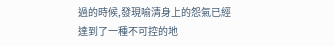過的時候,發現喻清身上的怨氣已經達到了一種不可控的地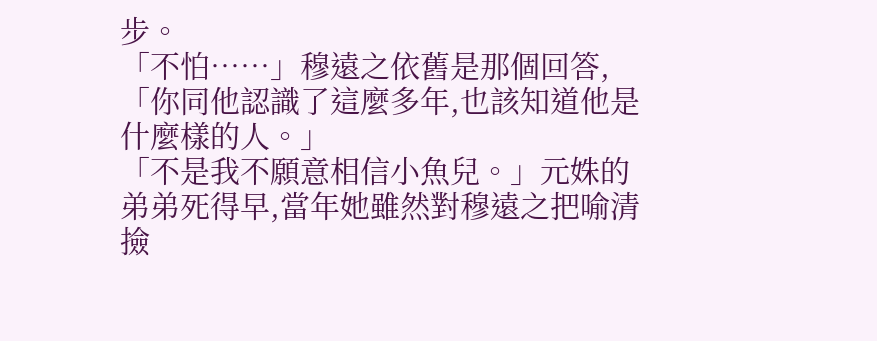步。
「不怕……」穆遠之依舊是那個回答,「你同他認識了這麼多年,也該知道他是什麼樣的人。」
「不是我不願意相信小魚兒。」元姝的弟弟死得早,當年她雖然對穆遠之把喻清撿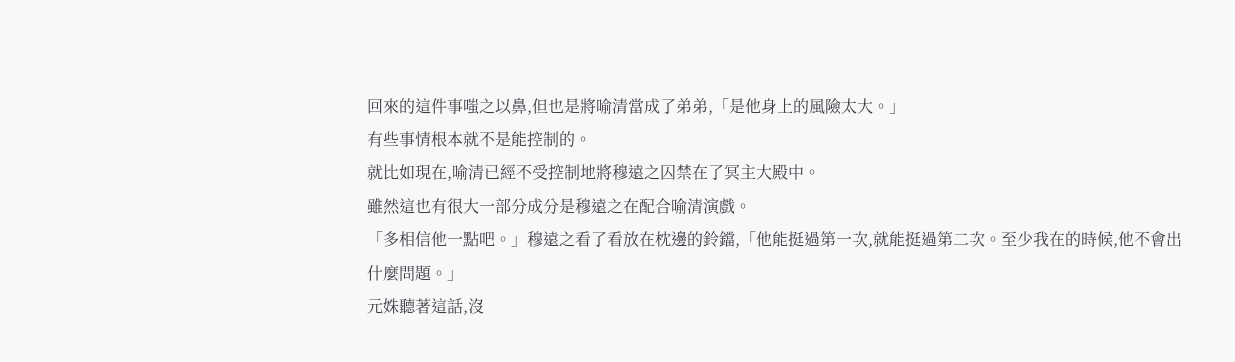回來的這件事嗤之以鼻,但也是將喻清當成了弟弟,「是他身上的風險太大。」
有些事情根本就不是能控制的。
就比如現在,喻清已經不受控制地將穆遠之囚禁在了冥主大殿中。
雖然這也有很大一部分成分是穆遠之在配合喻清演戲。
「多相信他一點吧。」穆遠之看了看放在枕邊的鈴鐺,「他能挺過第一次,就能挺過第二次。至少我在的時候,他不會出什麼問題。」
元姝聽著這話,沒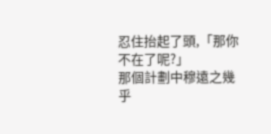忍住抬起了頭,「那你不在了呢?」
那個計劃中穆遠之幾乎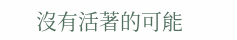沒有活著的可能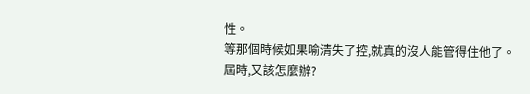性。
等那個時候如果喻清失了控,就真的沒人能管得住他了。
屆時,又該怎麼辦?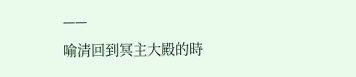——
喻清回到冥主大殿的時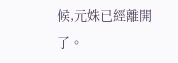候,元姝已經離開了。